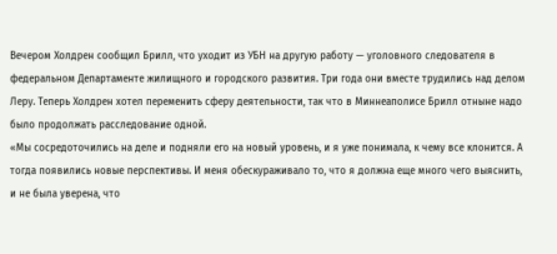Вечером Холдрен сообщил Брилл, что уходит из УБН на другую работу — уголовного следователя в федеральном Департаменте жилищного и городского развития. Три года они вместе трудились над делом Леру. Теперь Холдрен хотел переменить сферу деятельности, так что в Миннеаполисе Брилл отныне надо было продолжать расследование одной.
«Мы сосредоточились на деле и подняли его на новый уровень, и я уже понимала, к чему все клонится. А тогда появились новые перспективы. И меня обескураживало то, что я должна еще много чего выяснить, и не была уверена, что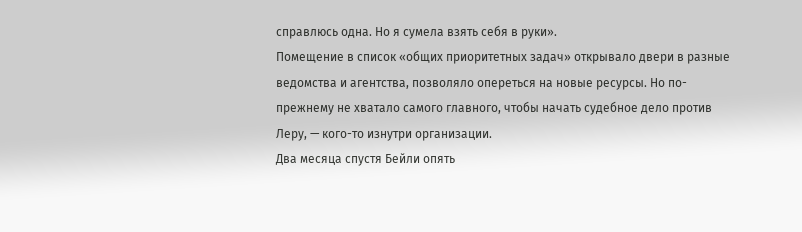справлюсь одна. Но я сумела взять себя в руки».
Помещение в список «общих приоритетных задач» открывало двери в разные ведомства и агентства, позволяло опереться на новые ресурсы. Но по-прежнему не хватало самого главного, чтобы начать судебное дело против Леру, — кого-то изнутри организации.
Два месяца спустя Бейли опять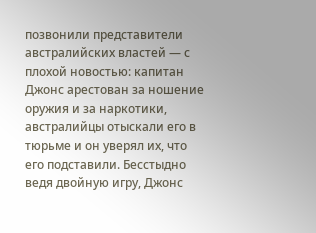позвонили представители австралийских властей — с плохой новостью: капитан Джонс арестован за ношение оружия и за наркотики, австралийцы отыскали его в тюрьме и он уверял их, что его подставили. Бесстыдно ведя двойную игру, Джонс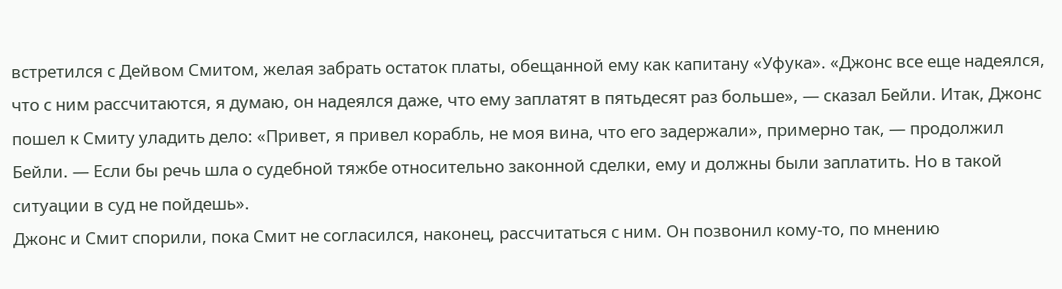встретился с Дейвом Смитом, желая забрать остаток платы, обещанной ему как капитану «Уфука». «Джонс все еще надеялся, что с ним рассчитаются, я думаю, он надеялся даже, что ему заплатят в пятьдесят раз больше», — сказал Бейли. Итак, Джонс пошел к Смиту уладить дело: «Привет, я привел корабль, не моя вина, что его задержали», примерно так, — продолжил Бейли. — Если бы речь шла о судебной тяжбе относительно законной сделки, ему и должны были заплатить. Но в такой ситуации в суд не пойдешь».
Джонс и Смит спорили, пока Смит не согласился, наконец, рассчитаться с ним. Он позвонил кому-то, по мнению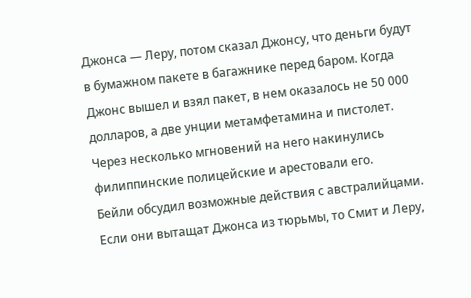Джонса — Леру, потом сказал Джонсу, что деньги будут в бумажном пакете в багажнике перед баром. Когда Джонс вышел и взял пакет, в нем оказалось не 50 000 долларов, а две унции метамфетамина и пистолет. Через несколько мгновений на него накинулись филиппинские полицейские и арестовали его.
Бейли обсудил возможные действия с австралийцами. Если они вытащат Джонса из тюрьмы, то Смит и Леру,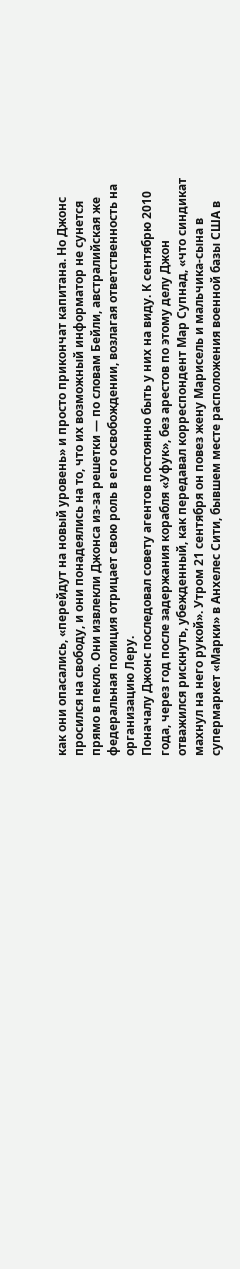как они опасались, «перейдут на новый уровень» и просто прикончат капитана. Но Джонс просился на свободу, и они понадеялись на то, что их возможный информатор не сунется прямо в пекло. Они извлекли Джонса из-за решетки — по словам Бейли, австралийская же федеральная полиция отрицает свою роль в его освобождении, возлагая ответственность на организацию Леру.
Поначалу Джонс последовал совету агентов постоянно быть у них на виду. К сентябрю 2010 года, через год после задержания корабля «Уфук», без арестов по этому делу Джон отважился рискнуть, убежденный, как передавал корреспондент Мар Супнад, «что синдикат махнул на него рукой». Утром 21 сентября он повез жену Марисель и мальчика-сына в супермаркет «Марки» в Анхелес Сити, бывшем месте расположения военной базы США в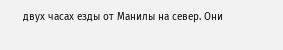двух часах езды от Манилы на север. Они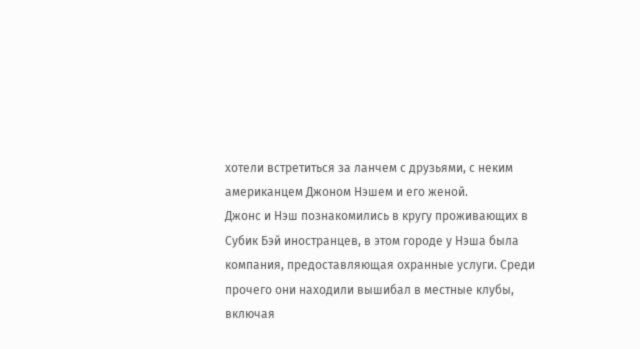хотели встретиться за ланчем с друзьями, с неким американцем Джоном Нэшем и его женой.
Джонс и Нэш познакомились в кругу проживающих в Субик Бэй иностранцев, в этом городе у Нэша была компания, предоставляющая охранные услуги. Среди прочего они находили вышибал в местные клубы, включая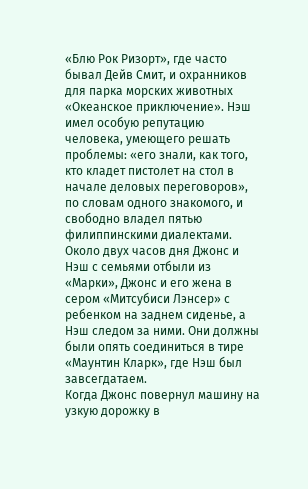«Блю Рок Ризорт», где часто бывал Дейв Смит, и охранников для парка морских животных «Океанское приключение». Нэш имел особую репутацию человека, умеющего решать проблемы: «его знали, как того, кто кладет пистолет на стол в начале деловых переговоров», по словам одного знакомого, и свободно владел пятью филиппинскими диалектами.
Около двух часов дня Джонс и Нэш с семьями отбыли из «Марки», Джонс и его жена в сером «Митсубиси Лэнсер» с ребенком на заднем сиденье, а Нэш следом за ними. Они должны были опять соединиться в тире «Маунтин Кларк», где Нэш был завсегдатаем.
Когда Джонс повернул машину на узкую дорожку в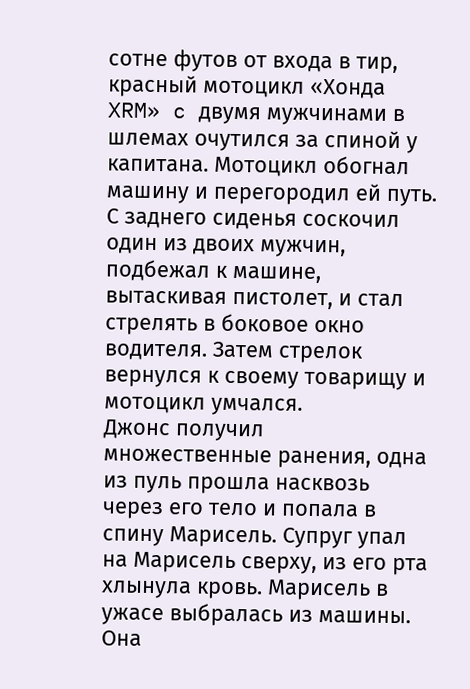сотне футов от входа в тир, красный мотоцикл «Хонда XRM» c двумя мужчинами в шлемах очутился за спиной у капитана. Мотоцикл обогнал машину и перегородил ей путь. С заднего сиденья соскочил один из двоих мужчин, подбежал к машине, вытаскивая пистолет, и стал стрелять в боковое окно водителя. Затем стрелок вернулся к своему товарищу и мотоцикл умчался.
Джонс получил множественные ранения, одна из пуль прошла насквозь через его тело и попала в спину Марисель. Супруг упал на Марисель сверху, из его рта хлынула кровь. Марисель в ужасе выбралась из машины. Она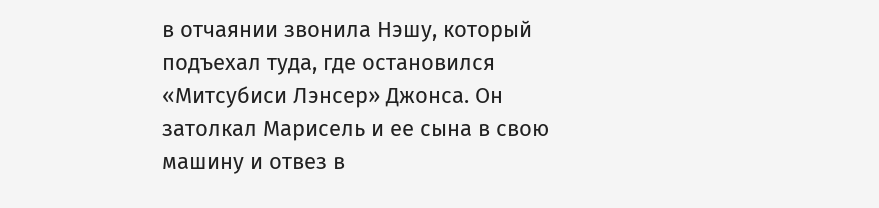в отчаянии звонила Нэшу, который подъехал туда, где остановился «Митсубиси Лэнсер» Джонса. Он затолкал Марисель и ее сына в свою машину и отвез в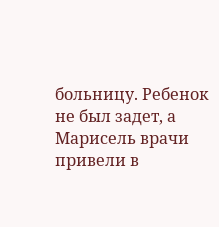больницу. Ребенок не был задет, а Марисель врачи привели в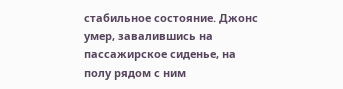стабильное состояние. Джонс умер, завалившись на пассажирское сиденье, на полу рядом с ним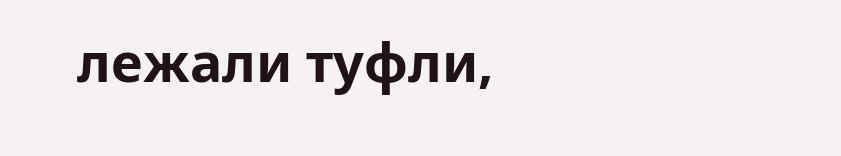лежали туфли,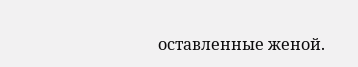оставленные женой.